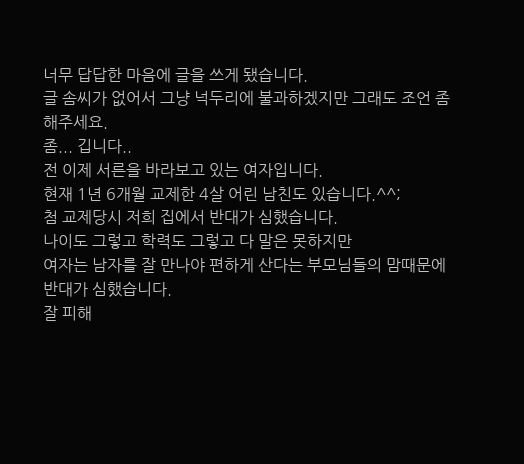너무 답답한 마음에 글을 쓰게 됐습니다.
글 솜씨가 없어서 그냥 넉두리에 불과하겠지만 그래도 조언 좀 해주세요.
좀... 깁니다..
전 이제 서른을 바라보고 있는 여자입니다.
현재 1년 6개월 교제한 4살 어린 남친도 있습니다.^^;
첨 교제당시 저희 집에서 반대가 심했습니다.
나이도 그렇고 학력도 그렇고 다 말은 못하지만
여자는 남자를 잘 만나야 편하게 산다는 부모님들의 맘때문에
반대가 심했습니다.
잘 피해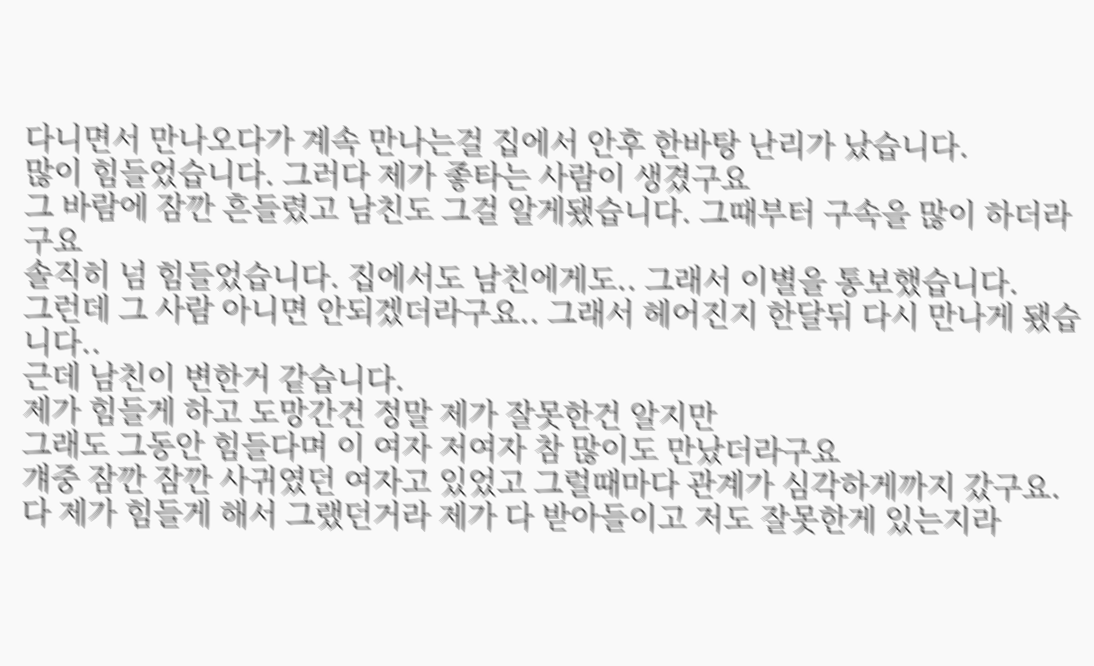다니면서 만나오다가 계속 만나는걸 집에서 안후 한바탕 난리가 났습니다.
많이 힘들었습니다. 그러다 제가 좋타는 사람이 생겼구요
그 바람에 잠깐 흔들렸고 남친도 그걸 알게됐습니다. 그때부터 구속을 많이 하더라구요
솔직히 넘 힘들었습니다. 집에서도 남친에게도.. 그래서 이별을 통보했습니다.
그런데 그 사람 아니면 안되겠더라구요.. 그래서 헤어진지 한달뒤 다시 만나게 됐습니다..
근데 남친이 변한거 같습니다.
제가 힘들게 하고 도망간건 정말 제가 잘못한건 알지만
그래도 그동안 힘들다며 이 여자 저여자 참 많이도 만났더라구요
걔중 잠깐 잠깐 사귀였던 여자고 있었고 그럴때마다 관계가 심각하게까지 갔구요.
다 제가 힘들게 해서 그랬던거라 제가 다 받아들이고 저도 잘못한게 있는지라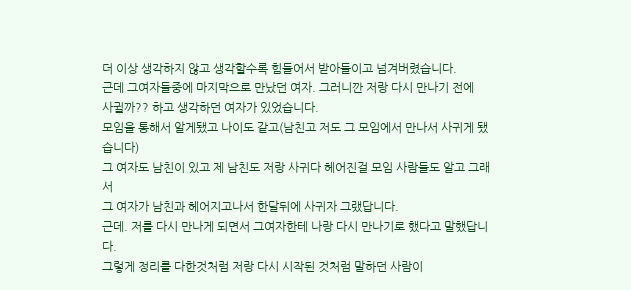더 이상 생각하지 않고 생각할수록 힘들어서 받아들이고 넘겨버렸습니다.
근데 그여자들중에 마지막으로 만났던 여자. 그러니깐 저랑 다시 만나기 전에
사귈까?? 하고 생각하던 여자가 있었습니다.
모임을 통해서 알게됐고 나이도 같고(남친고 저도 그 모임에서 만나서 사귀게 됐습니다)
그 여자도 남친이 있고 제 남친도 저랑 사귀다 헤어진걸 모임 사람들도 알고 그래서
그 여자가 남친과 헤어지고나서 한달뒤에 사귀자 그랬답니다.
근데. 저를 다시 만나게 되면서 그여자한테 나랑 다시 만나기로 했다고 말했답니다.
그렇게 정리를 다한것처럼 저랑 다시 시작된 것처럼 말하던 사람이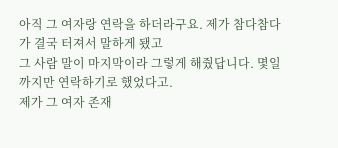아직 그 여자랑 연락을 하더라구요. 제가 참다참다가 결국 터져서 말하게 됐고
그 사람 말이 마지막이라 그렇게 해줬답니다. 몇일까지만 연락하기로 했었다고.
제가 그 여자 존재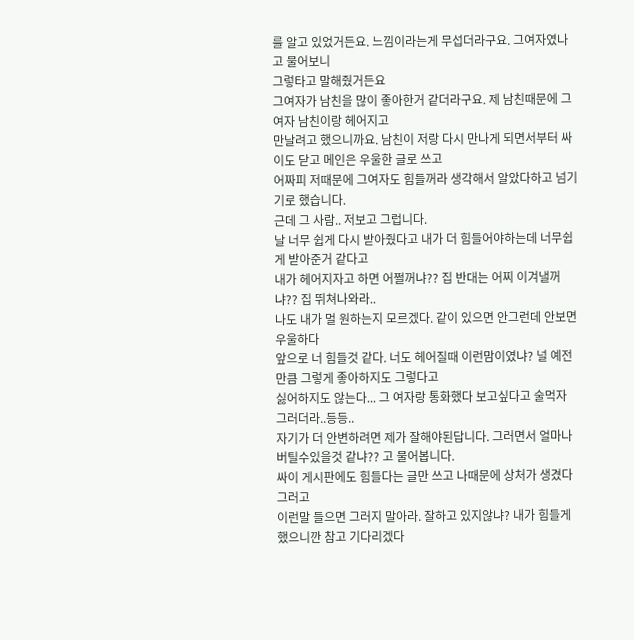를 알고 있었거든요. 느낌이라는게 무섭더라구요. 그여자였나고 물어보니
그렇타고 말해줬거든요
그여자가 남친을 많이 좋아한거 같더라구요. 제 남친때문에 그여자 남친이랑 헤어지고
만날려고 했으니까요. 남친이 저랑 다시 만나게 되면서부터 싸이도 닫고 메인은 우울한 글로 쓰고
어짜피 저때문에 그여자도 힘들꺼라 생각해서 알았다하고 넘기기로 했습니다.
근데 그 사람.. 저보고 그럽니다.
날 너무 쉽게 다시 받아줬다고 내가 더 힘들어야하는데 너무쉽게 받아준거 같다고
내가 헤어지자고 하면 어쩔꺼냐?? 집 반대는 어찌 이겨낼꺼냐?? 집 뛰쳐나와라..
나도 내가 멀 원하는지 모르겠다. 같이 있으면 안그런데 안보면 우울하다
앞으로 너 힘들것 같다. 너도 헤어질때 이런맘이였냐? 널 예전만큼 그렇게 좋아하지도 그렇다고
싫어하지도 않는다... 그 여자랑 통화했다 보고싶다고 술먹자 그러더라..등등..
자기가 더 안변하려면 제가 잘해야된답니다. 그러면서 얼마나 버틸수있을것 같냐?? 고 물어봅니다.
싸이 게시판에도 힘들다는 글만 쓰고 나때문에 상처가 생겼다 그러고
이런말 들으면 그러지 말아라. 잘하고 있지않냐? 내가 힘들게 했으니깐 참고 기다리겠다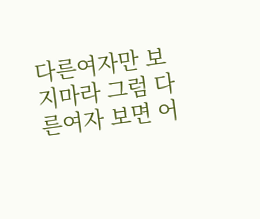다른여자만 보지마라 그럼 다른여자 보면 어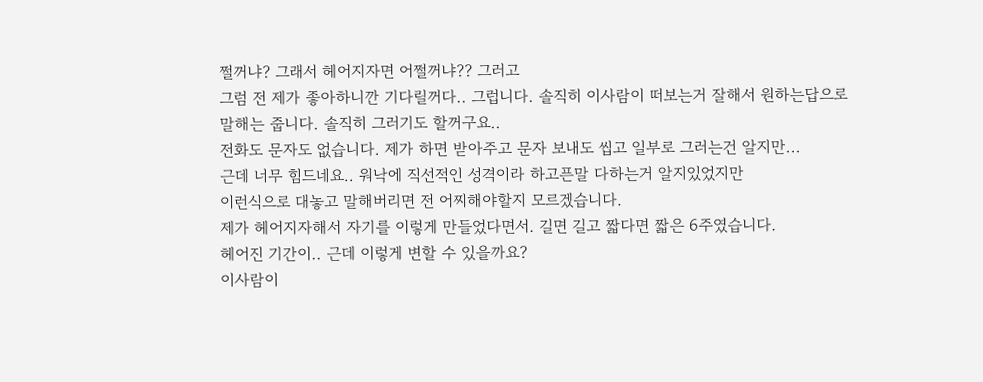쩔꺼냐? 그래서 헤어지자면 어쩔꺼냐?? 그러고
그럼 전 제가 좋아하니깐 기다릴꺼다.. 그럽니다. 솔직히 이사람이 떠보는거 잘해서 원하는답으로
말해는 줍니다. 솔직히 그러기도 할꺼구요..
전화도 문자도 없습니다. 제가 하면 받아주고 문자 보내도 씹고 일부로 그러는건 알지만...
근데 너무 힘드네요.. 워낙에 직선적인 성격이라 하고픈말 다하는거 알지있었지만
이런식으로 대놓고 말해버리면 전 어찌해야할지 모르겠습니다.
제가 헤어지자해서 자기를 이렇게 만들었다면서. 길면 길고 짧다면 짧은 6주였습니다.
헤어진 기간이.. 근데 이렇게 변할 수 있을까요?
이사람이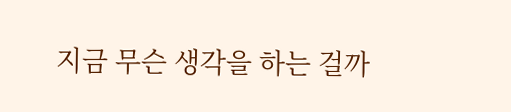지금 무슨 생각을 하는 걸까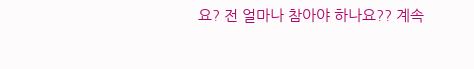요? 전 얼마나 참아야 하나요?? 계속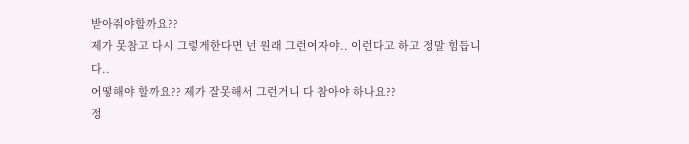받아줘야할까요??
제가 못참고 다시 그렇게한다면 넌 원래 그런여자야.. 이런다고 하고 정말 힘듭니다..
어떻해야 할까요?? 제가 잘못해서 그런거니 다 참아야 하나요??
정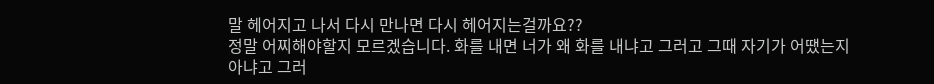말 헤어지고 나서 다시 만나면 다시 헤어지는걸까요??
정말 어찌해야할지 모르겠습니다. 화를 내면 너가 왜 화를 내냐고 그러고 그때 자기가 어땠는지
아냐고 그러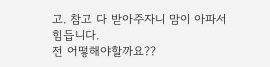고. 참고 다 받아주자니 맘이 아파서 힘듭니다.
전 어떻해야할까요??